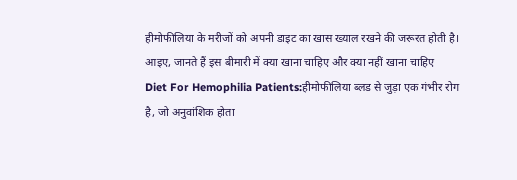हीमोफीलिया के मरीजों को अपनी डाइट का खास ख्याल रखने की जरूरत होती है। आइए, जानते हैं इस बीमारी में क्या खाना चाहिए और क्या नहीं खाना चाहिए
Diet For Hemophilia Patients:हीमोफीलिया ब्लड से जुड़ा एक गंभीर रोग है, जो अनुवांशिक होता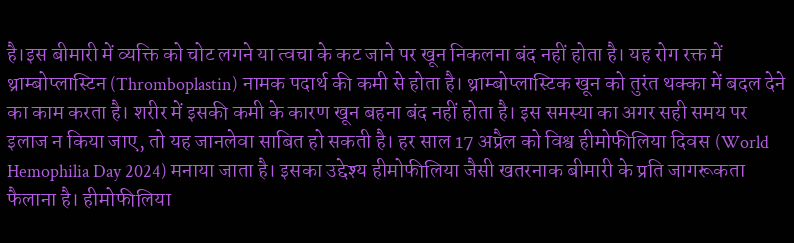है।इस बीमारी में व्यक्ति को चोट लगने या त्वचा के कट जाने पर खून निकलना बंद नहीं होता है। यह रोग रक्त में थ्राम्बोप्लास्टिन (Thromboplastin) नामक पदार्थ की कमी से होता है। थ्राम्बोप्लास्टिक खून को तुरंत थक्का में बदल देने का काम करता है। शरीर में इसकी कमी के कारण खून बहना बंद नहीं होता है। इस समस्या का अगर सही समय पर इलाज न किया जाए, तो यह जानलेवा साबित हो सकती है। हर साल 17 अप्रैल को विश्व हीमोफीलिया दिवस (World Hemophilia Day 2024) मनाया जाता है। इसका उद्देश्य हीमोफीलिया जैसी खतरनाक बीमारी के प्रति जागरूकता फैलाना है। हीमोफीलिया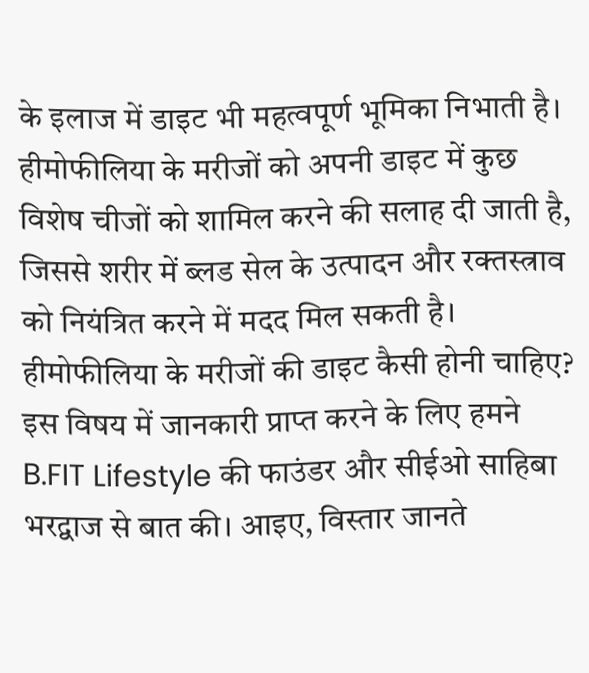के इलाज में डाइट भी महत्वपूर्ण भूमिका निभाती है। हीमोफीलिया के मरीजों को अपनी डाइट में कुछ विशेष चीजों को शामिल करने की सलाह दी जाती है, जिससे शरीर में ब्लड सेल के उत्पादन और रक्तस्त्राव को नियंत्रित करने में मदद मिल सकती है। हीमोफीलिया के मरीजों की डाइट कैसी होनी चाहिए? इस विषय में जानकारी प्राप्त करने के लिए हमने B.FIT Lifestyle की फाउंडर और सीईओ साहिबा भरद्वाज से बात की। आइए, विस्तार जानते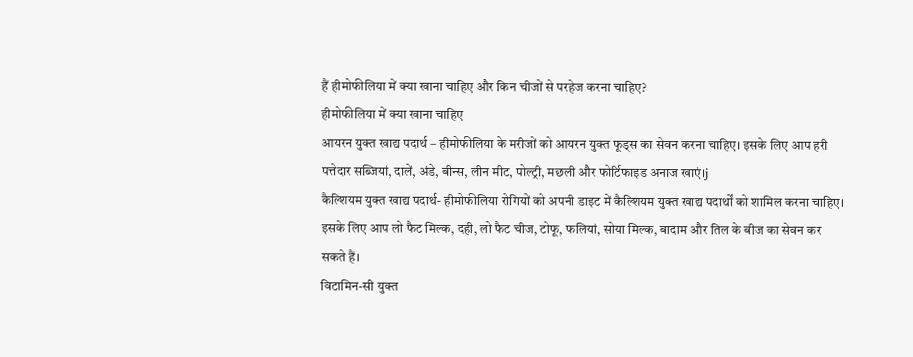हैं हीमोफीलिया में क्या खाना चाहिए और किन चीजों से परहेज करना चाहिए?
हीमोफीलिया में क्या खाना चाहिए
आयरन युक्त खाद्य पदार्थ – हीमोफीलिया के मरीजों को आयरन युक्त फूड्स का सेवन करना चाहिए। इसके लिए आप हरी पत्तेदार सब्जियां, दालें, अंडे, बीन्स, लीन मीट, पोल्ट्री, मछली और फोर्टिफाइड अनाज खाएं।j
कैल्शियम युक्त खाद्य पदार्थ- हीमोफीलिया रोगियों को अपनी डाइट में कैल्शियम युक्त खाद्य पदार्थों को शामिल करना चाहिए। इसके लिए आप लो फैट मिल्क, दही, लो फैट चीज, टोफू, फलियां, सोया मिल्क, बादाम और तिल के बीज का सेवन कर सकते हैं।
विटामिन-सी युक्त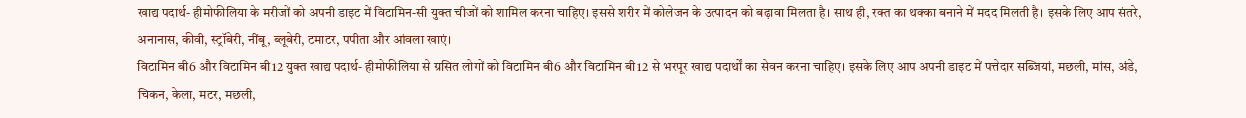खाद्य पदार्थ- हीमोफीलिया के मरीजों को अपनी डाइट में विटामिन-सी युक्त चीजों को शामिल करना चाहिए। इससे शरीर में कोलेजन के उत्पादन को बढ़ावा मिलता है। साथ ही, रक्त का थक्का बनाने में मदद मिलती है। इसके लिए आप संतरे, अनानास, कीवी, स्ट्रॉबेरी, नींबू, ब्लूबेरी, टमाटर, पपीता और आंवला खाएं।
विटामिन बी6 और विटामिन बी12 युक्त खाद्य पदार्थ- हीमोफीलिया से ग्रसित लोगों को विटामिन बी6 और विटामिन बी12 से भरपूर खाद्य पदार्थों का सेवन करना चाहिए। इसके लिए आप अपनी डाइट में पत्तेदार सब्जियां, मछली, मांस, अंडे, चिकन, केला, मटर, मछली,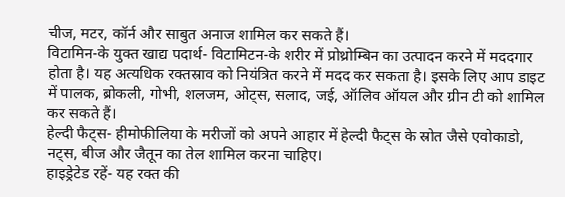चीज, मटर, कॉर्न और साबुत अनाज शामिल कर सकते हैं।
विटामिन-के युक्त खाद्य पदार्थ- विटामिटन-के शरीर में प्रोथ्रोम्बिन का उत्पादन करने में मददगार होता है। यह अत्यधिक रक्तस्राव को नियंत्रित करने में मदद कर सकता है। इसके लिए आप डाइट में पालक, ब्रोकली, गोभी, शलजम, ओट्स, सलाद, जई, ऑलिव ऑयल और ग्रीन टी को शामिल कर सकते हैं।
हेल्दी फैट्स- हीमोफीलिया के मरीजों को अपने आहार में हेल्दी फैट्स के स्रोत जैसे एवोकाडो, नट्स, बीज और जैतून का तेल शामिल करना चाहिए।
हाइड्रेटेड रहें- यह रक्त की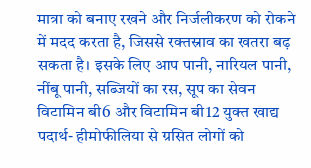मात्रा को बनाए रखने और निर्जलीकरण को रोकने में मदद करता है, जिससे रक्तस्राव का खतरा बढ़ सकता है। इसके लिए आप पानी, नारियल पानी, नींबू पानी, सब्जियों का रस, सूप का सेवन
विटामिन बी6 और विटामिन बी12 युक्त खाद्य पदार्थ- हीमोफीलिया से ग्रसित लोगों को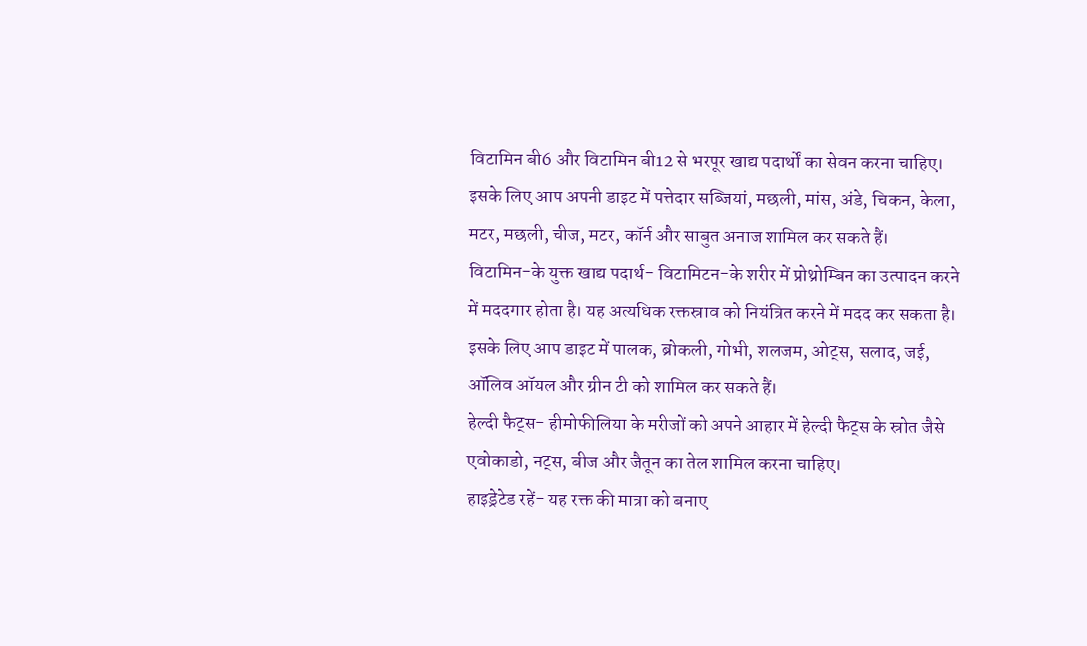विटामिन बी6 और विटामिन बी12 से भरपूर खाद्य पदार्थों का सेवन करना चाहिए। इसके लिए आप अपनी डाइट में पत्तेदार सब्जियां, मछली, मांस, अंडे, चिकन, केला, मटर, मछली, चीज, मटर, कॉर्न और साबुत अनाज शामिल कर सकते हैं।
विटामिन-के युक्त खाद्य पदार्थ- विटामिटन-के शरीर में प्रोथ्रोम्बिन का उत्पादन करने में मददगार होता है। यह अत्यधिक रक्तस्राव को नियंत्रित करने में मदद कर सकता है। इसके लिए आप डाइट में पालक, ब्रोकली, गोभी, शलजम, ओट्स, सलाद, जई, ऑलिव ऑयल और ग्रीन टी को शामिल कर सकते हैं।
हेल्दी फैट्स- हीमोफीलिया के मरीजों को अपने आहार में हेल्दी फैट्स के स्रोत जैसे एवोकाडो, नट्स, बीज और जैतून का तेल शामिल करना चाहिए।
हाइड्रेटेड रहें- यह रक्त की मात्रा को बनाए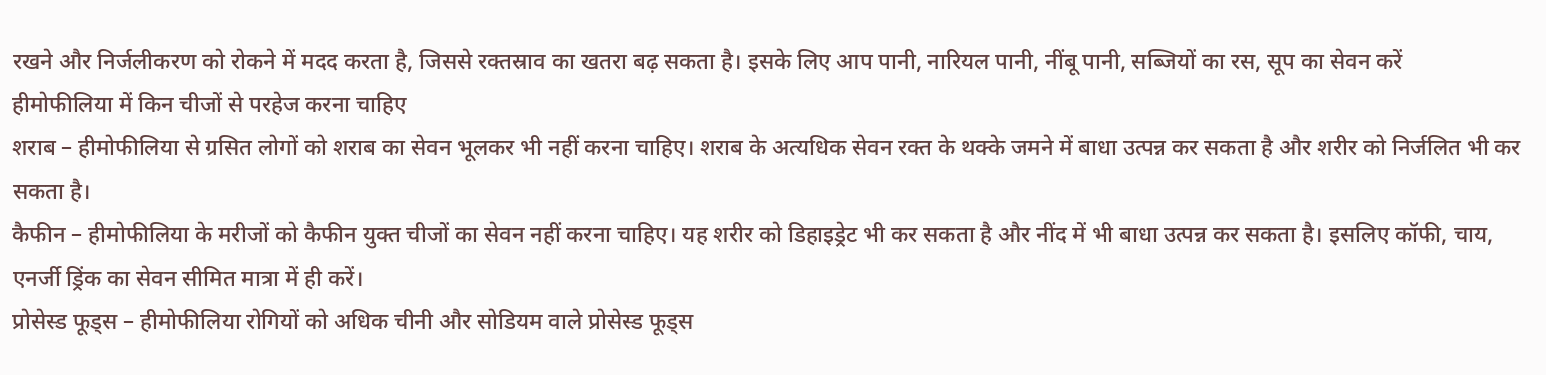रखने और निर्जलीकरण को रोकने में मदद करता है, जिससे रक्तस्राव का खतरा बढ़ सकता है। इसके लिए आप पानी, नारियल पानी, नींबू पानी, सब्जियों का रस, सूप का सेवन करें
हीमोफीलिया में किन चीजों से परहेज करना चाहिए
शराब – हीमोफीलिया से ग्रसित लोगों को शराब का सेवन भूलकर भी नहीं करना चाहिए। शराब के अत्यधिक सेवन रक्त के थक्के जमने में बाधा उत्पन्न कर सकता है और शरीर को निर्जलित भी कर सकता है।
कैफीन – हीमोफीलिया के मरीजों को कैफीन युक्त चीजों का सेवन नहीं करना चाहिए। यह शरीर को डिहाइड्रेट भी कर सकता है और नींद में भी बाधा उत्पन्न कर सकता है। इसलिए कॉफी, चाय, एनर्जी ड्रिंक का सेवन सीमित मात्रा में ही करें।
प्रोसेस्ड फूड्स – हीमोफीलिया रोगियों को अधिक चीनी और सोडियम वाले प्रोसेस्ड फूड्स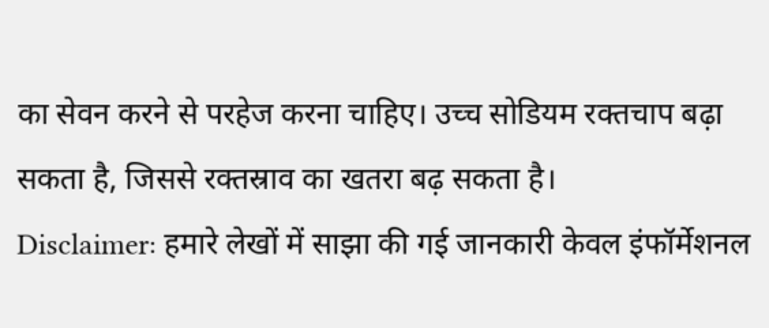का सेवन करने से परहेज करना चाहिए। उच्च सोडियम रक्तचाप बढ़ा सकता है, जिससे रक्तस्राव का खतरा बढ़ सकता है।
Disclaimer: हमारे लेखों में साझा की गई जानकारी केवल इंफॉर्मेशनल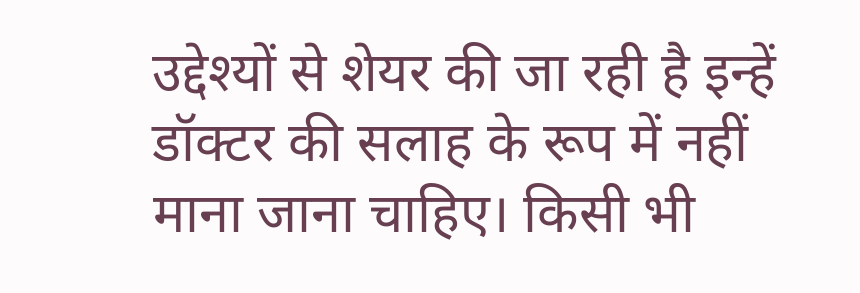उद्देश्यों से शेयर की जा रही है इन्हें डॉक्टर की सलाह के रूप में नहीं माना जाना चाहिए। किसी भी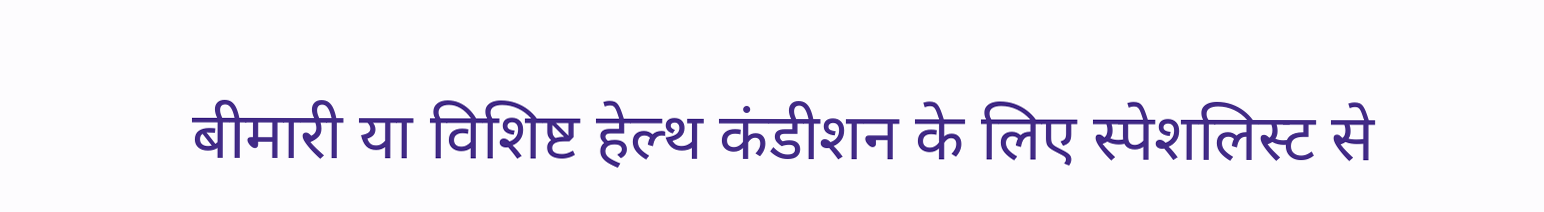बीमारी या विशिष्ट हेल्थ कंडीशन के लिए स्पेशलिस्ट से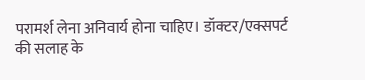परामर्श लेना अनिवार्य होना चाहिए। डॉक्टर/एक्सपर्ट की सलाह के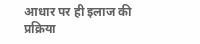आधार पर ही इलाज की प्रक्रिया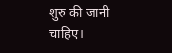शुरु की जानी चाहिए।